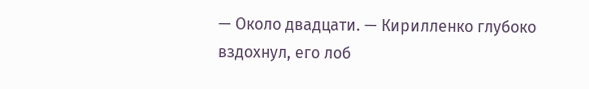— Около двадцати. — Кирилленко глубоко вздохнул, его лоб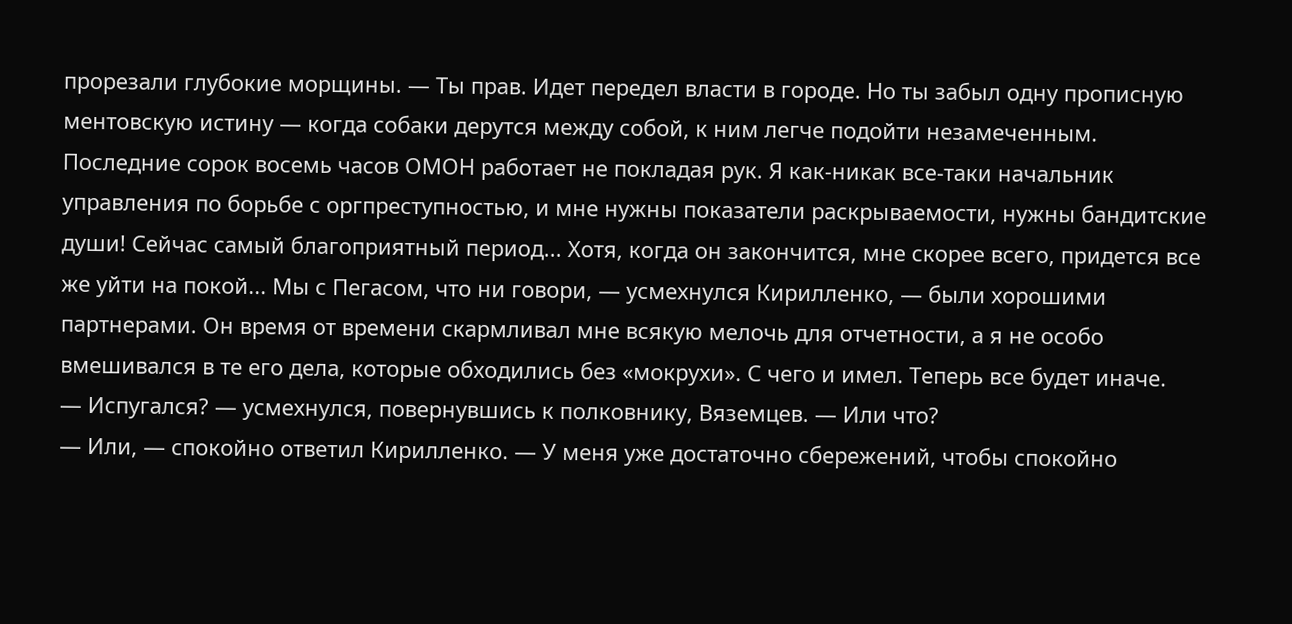прорезали глубокие морщины. — Ты прав. Идет передел власти в городе. Но ты забыл одну прописную ментовскую истину — когда собаки дерутся между собой, к ним легче подойти незамеченным. Последние сорок восемь часов ОМОН работает не покладая рук. Я как-никак все-таки начальник управления по борьбе с оргпреступностью, и мне нужны показатели раскрываемости, нужны бандитские души! Сейчас самый благоприятный период... Хотя, когда он закончится, мне скорее всего, придется все же уйти на покой... Мы с Пегасом, что ни говори, — усмехнулся Кирилленко, — были хорошими партнерами. Он время от времени скармливал мне всякую мелочь для отчетности, а я не особо вмешивался в те его дела, которые обходились без «мокрухи». С чего и имел. Теперь все будет иначе.
— Испугался? — усмехнулся, повернувшись к полковнику, Вяземцев. — Или что?
— Или, — спокойно ответил Кирилленко. — У меня уже достаточно сбережений, чтобы спокойно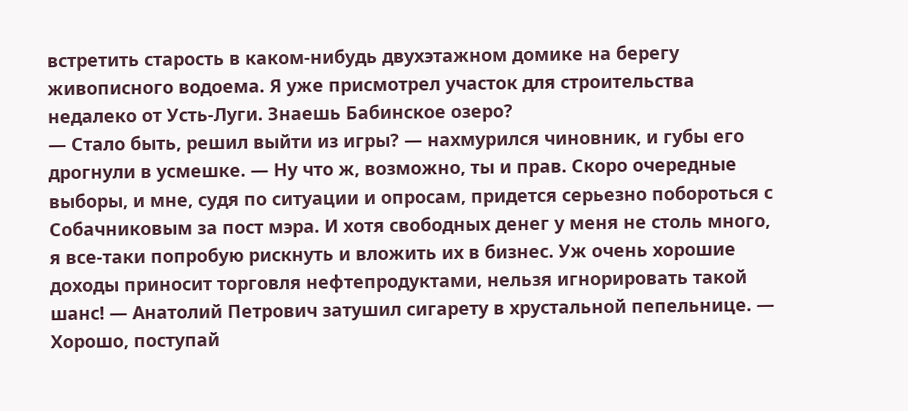встретить старость в каком-нибудь двухэтажном домике на берегу живописного водоема. Я уже присмотрел участок для строительства недалеко от Усть-Луги. Знаешь Бабинское озеро?
— Стало быть, решил выйти из игры? — нахмурился чиновник, и губы его дрогнули в усмешке. — Ну что ж, возможно, ты и прав. Скоро очередные выборы, и мне, судя по ситуации и опросам, придется серьезно побороться с Собачниковым за пост мэра. И хотя свободных денег у меня не столь много, я все-таки попробую рискнуть и вложить их в бизнес. Уж очень хорошие доходы приносит торговля нефтепродуктами, нельзя игнорировать такой шанс! — Анатолий Петрович затушил сигарету в хрустальной пепельнице. — Хорошо, поступай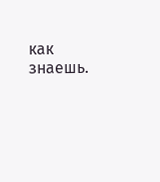как знаешь.